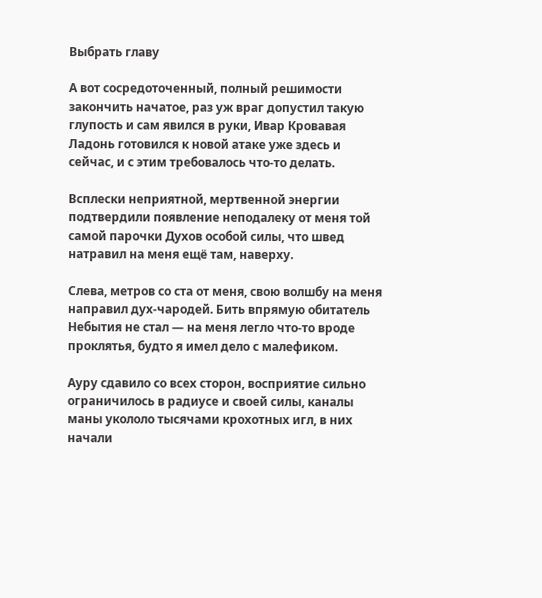Выбрать главу

А вот сосредоточенный, полный решимости закончить начатое, раз уж враг допустил такую глупость и сам явился в руки, Ивар Кровавая Ладонь готовился к новой атаке уже здесь и сейчас, и с этим требовалось что-то делать.

Всплески неприятной, мертвенной энергии подтвердили появление неподалеку от меня той самой парочки Духов особой силы, что швед натравил на меня ещё там, наверху.

Слева, метров со ста от меня, свою волшбу на меня направил дух-чародей. Бить впрямую обитатель Небытия не стал — на меня легло что-то вроде проклятья, будто я имел дело с малефиком.

Ауру сдавило со всех сторон, восприятие сильно ограничилось в радиусе и своей силы, каналы маны укололо тысячами крохотных игл, в них начали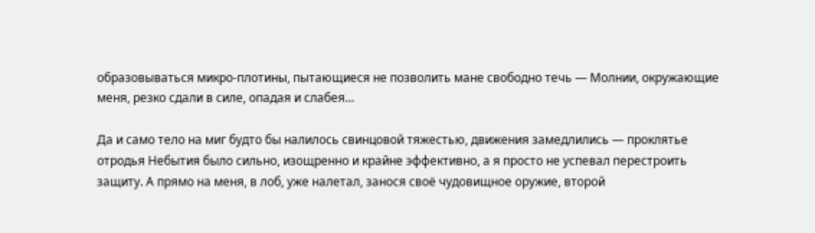образовываться микро-плотины, пытающиеся не позволить мане свободно течь — Молнии, окружающие меня, резко сдали в силе, опадая и слабея…

Да и само тело на миг будто бы налилось свинцовой тяжестью, движения замедлились — проклятье отродья Небытия было сильно, изощренно и крайне эффективно, а я просто не успевал перестроить защиту. А прямо на меня, в лоб, уже налетал, занося своё чудовищное оружие, второй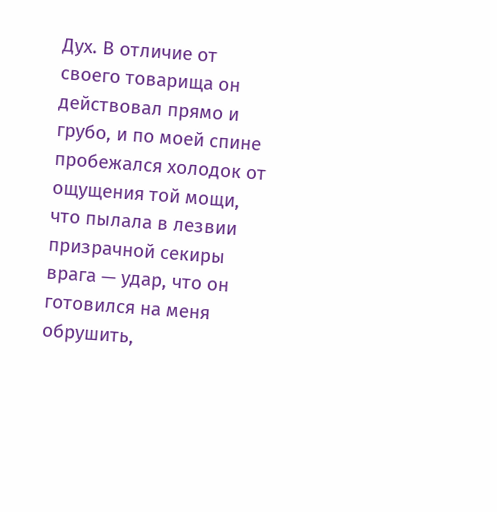Дух. В отличие от своего товарища он действовал прямо и грубо, и по моей спине пробежался холодок от ощущения той мощи, что пылала в лезвии призрачной секиры врага — удар, что он готовился на меня обрушить,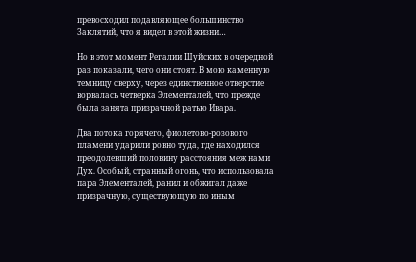превосходил подавляющее большинство Заклятий, что я видел в этой жизни…

Но в этот момент Регалии Шуйских в очередной раз показали, чего они стоят. В мою каменную темницу сверху, через единственное отверстие ворвалась четверка Элементалей, что прежде была занята призрачной ратью Ивара.

Два потока горячего, фиолетово-розового пламени ударили ровно туда, где находился преодолевший половину расстояния меж нами Дух. Особый, странный огонь, что использовала пара Элементалей, ранил и обжигал даже призрачную, существующую по иным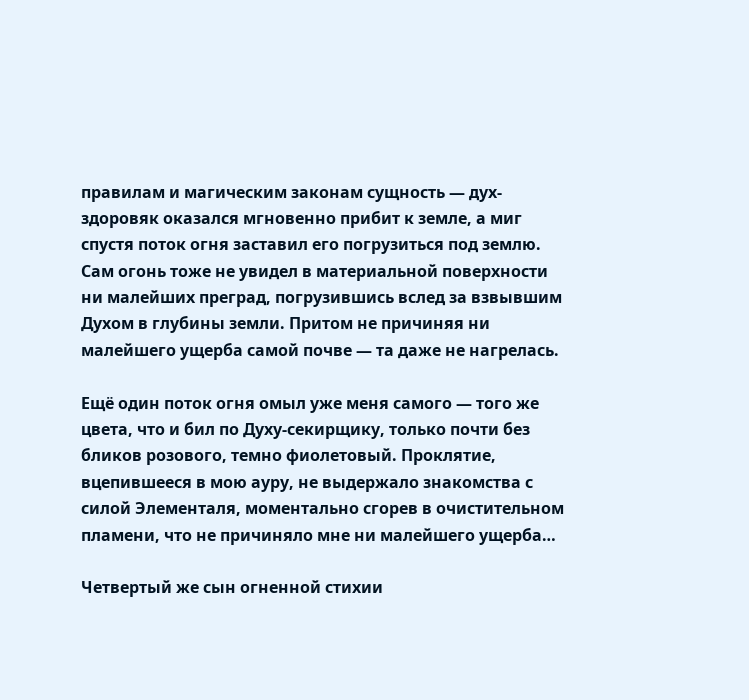правилам и магическим законам сущность — дух-здоровяк оказался мгновенно прибит к земле, а миг спустя поток огня заставил его погрузиться под землю. Сам огонь тоже не увидел в материальной поверхности ни малейших преград, погрузившись вслед за взвывшим Духом в глубины земли. Притом не причиняя ни малейшего ущерба самой почве — та даже не нагрелась.

Ещё один поток огня омыл уже меня самого — того же цвета, что и бил по Духу-секирщику, только почти без бликов розового, темно фиолетовый. Проклятие, вцепившееся в мою ауру, не выдержало знакомства с силой Элементаля, моментально сгорев в очистительном пламени, что не причиняло мне ни малейшего ущерба…

Четвертый же сын огненной стихии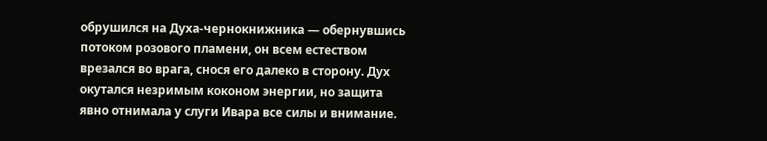обрушился на Духа-чернокнижника — обернувшись потоком розового пламени, он всем естеством врезался во врага, снося его далеко в сторону. Дух окутался незримым коконом энергии, но защита явно отнимала у слуги Ивара все силы и внимание.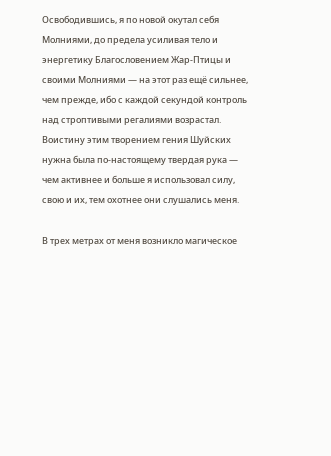Освободившись, я по новой окутал себя Молниями, до предела усиливая тело и энергетику Благословением Жар-Птицы и своими Молниями — на этот раз ещё сильнее, чем прежде, ибо с каждой секундой контроль над строптивыми регалиями возрастал. Воистину этим творением гения Шуйских нужна была по-настоящему твердая рука — чем активнее и больше я использовал силу, свою и их, тем охотнее они слушались меня.

В трех метрах от меня возникло магическое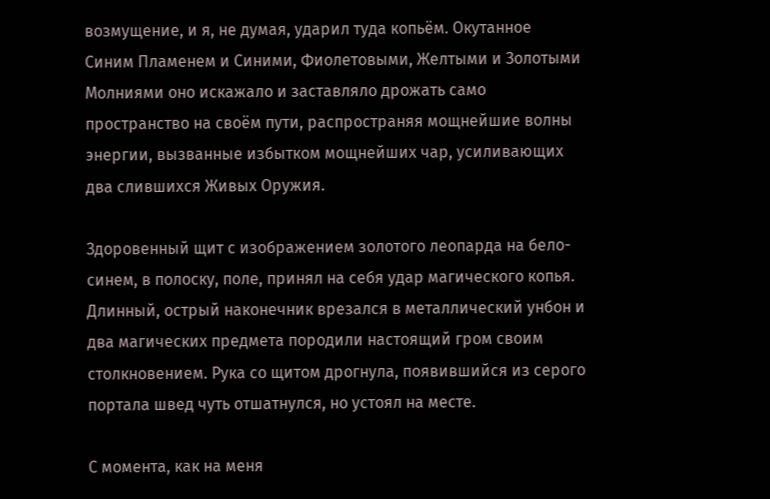возмущение, и я, не думая, ударил туда копьём. Окутанное Синим Пламенем и Синими, Фиолетовыми, Желтыми и Золотыми Молниями оно искажало и заставляло дрожать само пространство на своём пути, распространяя мощнейшие волны энергии, вызванные избытком мощнейших чар, усиливающих два слившихся Живых Оружия.

Здоровенный щит с изображением золотого леопарда на бело-синем, в полоску, поле, принял на себя удар магического копья. Длинный, острый наконечник врезался в металлический унбон и два магических предмета породили настоящий гром своим столкновением. Рука со щитом дрогнула, появившийся из серого портала швед чуть отшатнулся, но устоял на месте.

С момента, как на меня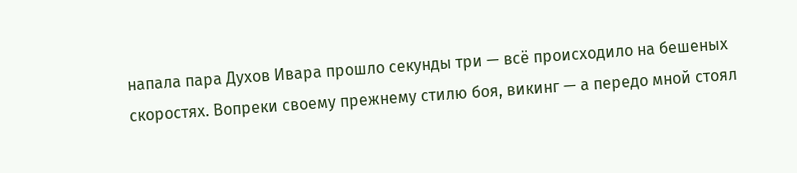напала пара Духов Ивара прошло секунды три — всё происходило на бешеных скоростях. Вопреки своему прежнему стилю боя, викинг — а передо мной стоял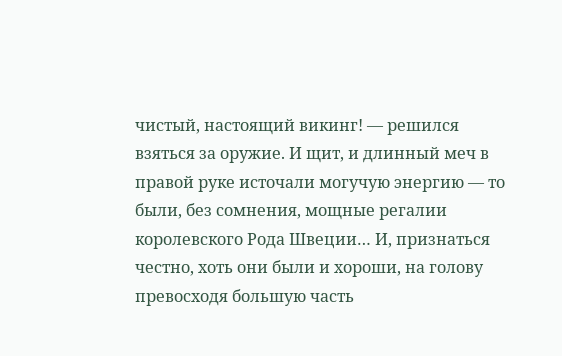чистый, настоящий викинг! — решился взяться за оружие. И щит, и длинный меч в правой руке источали могучую энергию — то были, без сомнения, мощные регалии королевского Рода Швеции… И, признаться честно, хоть они были и хороши, на голову превосходя большую часть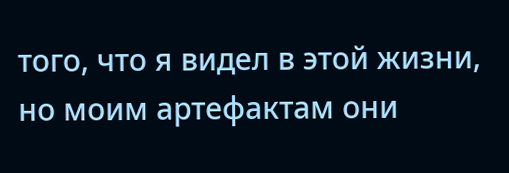того, что я видел в этой жизни, но моим артефактам они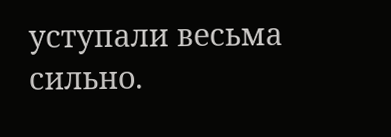уступали весьма сильно.